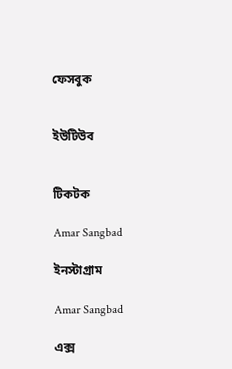ফেসবুক


ইউটিউব


টিকটক

Amar Sangbad

ইনস্টাগ্রাম

Amar Sangbad

এক্স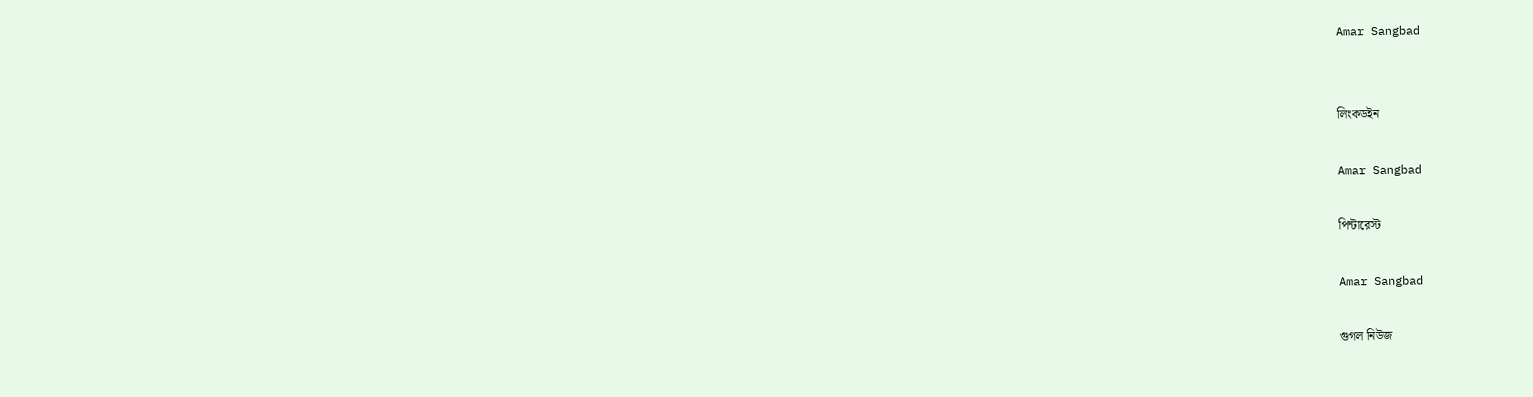Amar Sangbad


লিংকডইন

Amar Sangbad

পিন্টারেস্ট

Amar Sangbad

গুগল নিউজ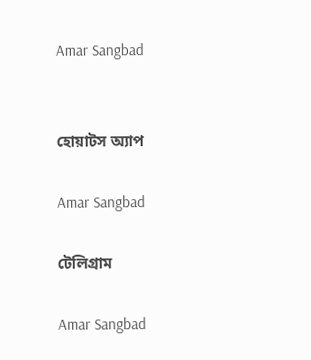Amar Sangbad


হোয়াটস অ্যাপ

Amar Sangbad

টেলিগ্রাম

Amar Sangbad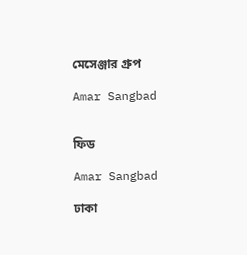মেসেঞ্জার গ্রুপ

Amar Sangbad


ফিড

Amar Sangbad

ঢাকা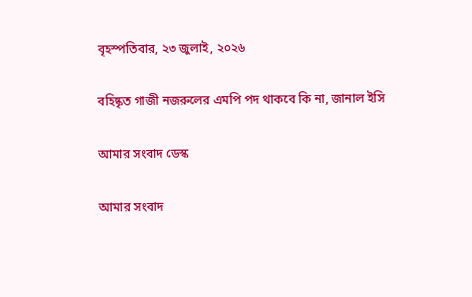বৃহস্পতিবার, ২৩ জুলাই, ২০২৬

বহিষ্কৃত গাজী নজরুলের এমপি পদ থাকবে কি না, জানাল ইসি

আমার সংবাদ ডেস্ক

আমার সংবাদ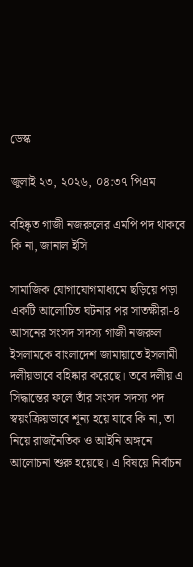ডেস্ক

জুলাই ২৩, ২০২৬, ০৪:৩৭ পিএম

বহিষ্কৃত গাজী নজরুলের এমপি পদ থাকবে কি না, জানাল ইসি

সামাজিক যোগাযোগমাধ্যমে ছড়িয়ে পড়া একটি আলোচিত ঘটনার পর সাতক্ষীরা-৪ আসনের সংসদ সদস্য গাজী নজরুল ইসলামকে বাংলাদেশ জামায়াতে ইসলামী দলীয়ভাবে বহিষ্কার করেছে। তবে দলীয় এ সিদ্ধান্তের ফলে তাঁর সংসদ সদস্য পদ স্বয়ংক্রিয়ভাবে শূন্য হয়ে যাবে কি না, তা নিয়ে রাজনৈতিক ও আইনি অঙ্গনে আলোচনা শুরু হয়েছে। এ বিষয়ে নির্বাচন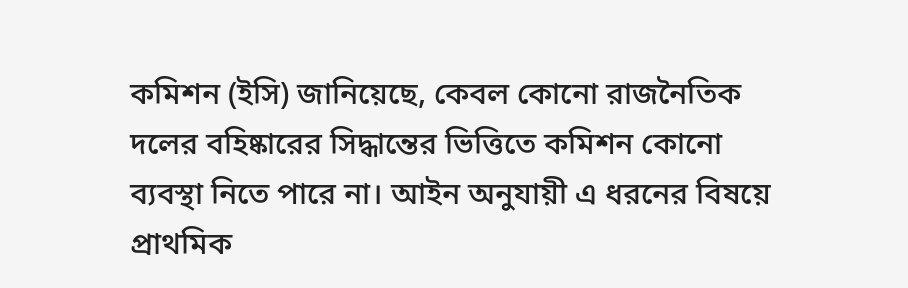কমিশন (ইসি) জানিয়েছে, কেবল কোনো রাজনৈতিক দলের বহিষ্কারের সিদ্ধান্তের ভিত্তিতে কমিশন কোনো ব্যবস্থা নিতে পারে না। আইন অনুযায়ী এ ধরনের বিষয়ে প্রাথমিক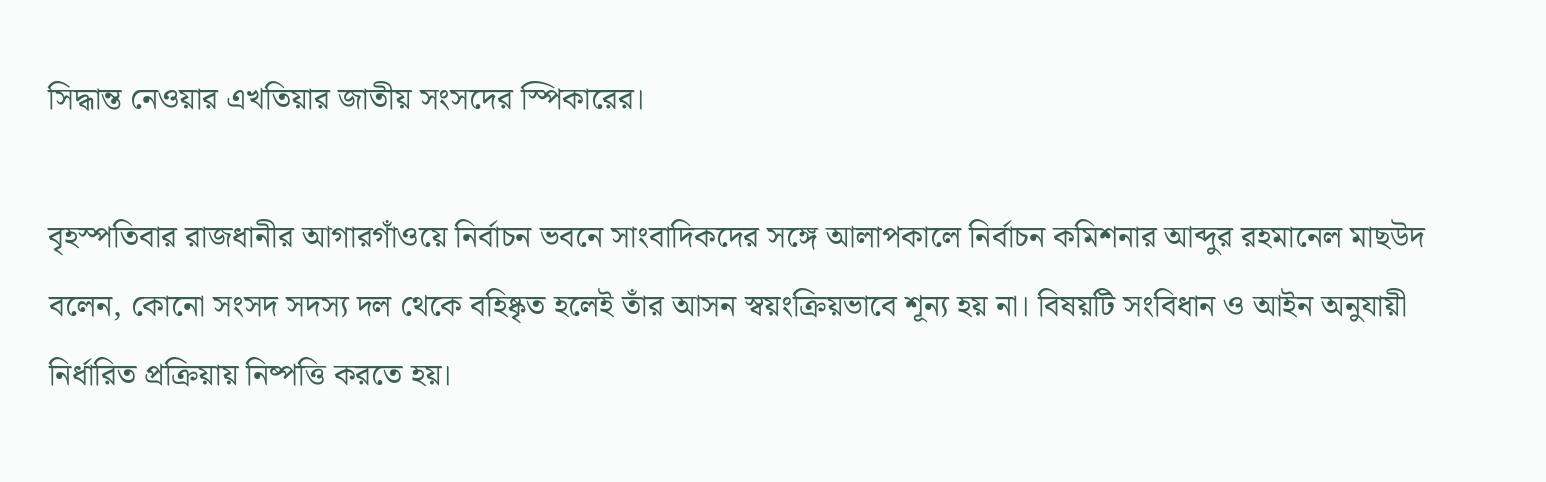সিদ্ধান্ত নেওয়ার এখতিয়ার জাতীয় সংসদের স্পিকারের।

বৃহস্পতিবার রাজধানীর আগারগাঁওয়ে নির্বাচন ভবনে সাংবাদিকদের সঙ্গে আলাপকালে নির্বাচন কমিশনার আব্দুর রহমানেল মাছউদ বলেন, কোনো সংসদ সদস্য দল থেকে বহিষ্কৃত হলেই তাঁর আসন স্বয়ংক্রিয়ভাবে শূন্য হয় না। বিষয়টি সংবিধান ও আইন অনুযায়ী নির্ধারিত প্রক্রিয়ায় নিষ্পত্তি করতে হয়।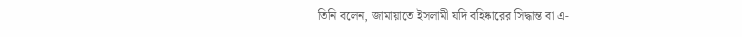তিনি বলেন, জামায়াতে ইসলামী যদি বহিষ্কারের সিদ্ধান্ত বা এ-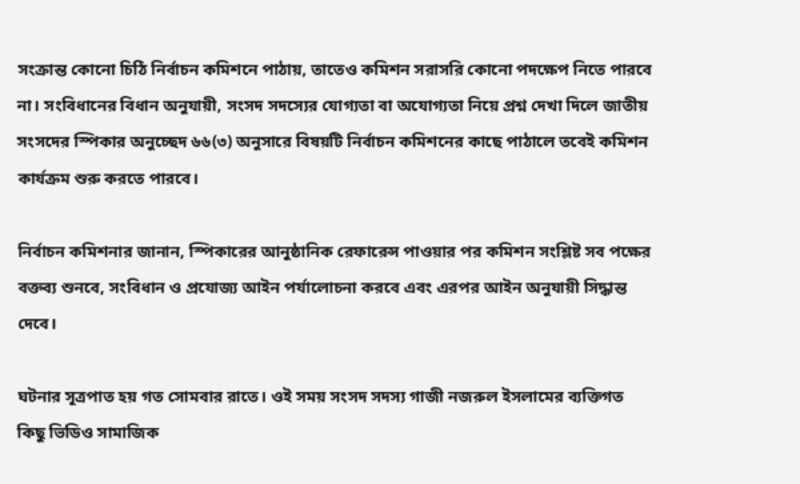সংক্রান্ত কোনো চিঠি নির্বাচন কমিশনে পাঠায়, তাতেও কমিশন সরাসরি কোনো পদক্ষেপ নিতে পারবে না। সংবিধানের বিধান অনুযায়ী, সংসদ সদস্যের যোগ্যতা বা অযোগ্যতা নিয়ে প্রশ্ন দেখা দিলে জাতীয় সংসদের স্পিকার অনুচ্ছেদ ৬৬(৩) অনুসারে বিষয়টি নির্বাচন কমিশনের কাছে পাঠালে তবেই কমিশন কার্যক্রম শুরু করতে পারবে।

নির্বাচন কমিশনার জানান, স্পিকারের আনুষ্ঠানিক রেফারেন্স পাওয়ার পর কমিশন সংশ্লিষ্ট সব পক্ষের বক্তব্য শুনবে, সংবিধান ও প্রযোজ্য আইন পর্যালোচনা করবে এবং এরপর আইন অনুযায়ী সিদ্ধান্ত দেবে।

ঘটনার সূত্রপাত হয় গত সোমবার রাতে। ওই সময় সংসদ সদস্য গাজী নজরুল ইসলামের ব্যক্তিগত কিছু ভিডিও সামাজিক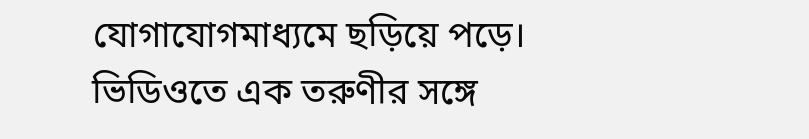যোগাযোগমাধ্যমে ছড়িয়ে পড়ে। ভিডিওতে এক তরুণীর সঙ্গে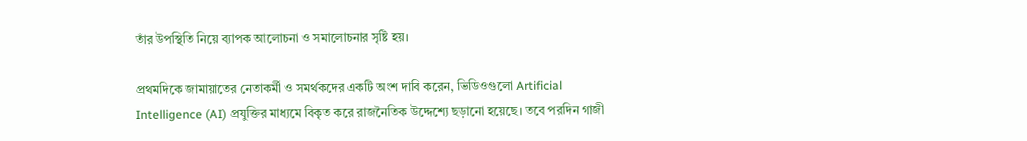তাঁর উপস্থিতি নিয়ে ব্যাপক আলোচনা ও সমালোচনার সৃষ্টি হয়।

প্রথমদিকে জামায়াতের নেতাকর্মী ও সমর্থকদের একটি অংশ দাবি করেন, ভিডিওগুলো Artificial Intelligence (AI) প্রযুক্তির মাধ্যমে বিকৃত করে রাজনৈতিক উদ্দেশ্যে ছড়ানো হয়েছে। তবে পরদিন গাজী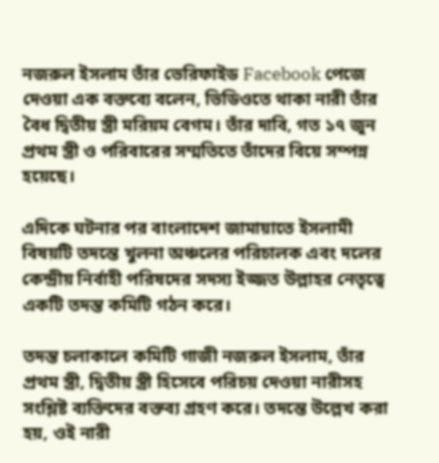নজরুল ইসলাম তাঁর ভেরিফাইড Facebook পেজে দেওয়া এক বক্তব্যে বলেন, ভিডিওতে থাকা নারী তাঁর বৈধ দ্বিতীয় স্ত্রী মরিয়ম বেগম। তাঁর দাবি, গত ১৭ জুন প্রথম স্ত্রী ও পরিবারের সম্মতিতে তাঁদের বিয়ে সম্পন্ন হয়েছে।

এদিকে ঘটনার পর বাংলাদেশ জামায়াতে ইসলামী বিষয়টি তদন্তে খুলনা অঞ্চলের পরিচালক এবং দলের কেন্দ্রীয় নির্বাহী পরিষদের সদস্য ইজ্জত উল্লাহর নেতৃত্বে একটি তদন্ত কমিটি গঠন করে।

তদন্ত চলাকালে কমিটি গাজী নজরুল ইসলাম, তাঁর প্রথম স্ত্রী, দ্বিতীয় স্ত্রী হিসেবে পরিচয় দেওয়া নারীসহ সংশ্লিষ্ট ব্যক্তিদের বক্তব্য গ্রহণ করে। তদন্তে উল্লেখ করা হয়, ওই নারী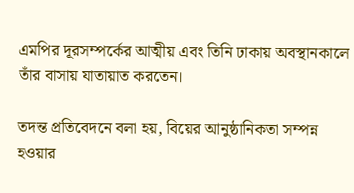এমপির দূরসম্পর্কের আত্মীয় এবং তিনি ঢাকায় অবস্থানকালে তাঁর বাসায় যাতায়াত করতেন।

তদন্ত প্রতিবেদনে বলা হয়, বিয়ের আনুষ্ঠানিকতা সম্পন্ন হওয়ার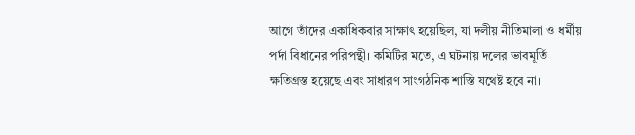আগে তাঁদের একাধিকবার সাক্ষাৎ হয়েছিল, যা দলীয় নীতিমালা ও ধর্মীয় পর্দা বিধানের পরিপন্থী। কমিটির মতে, এ ঘটনায় দলের ভাবমূর্তি ক্ষতিগ্রস্ত হয়েছে এবং সাধারণ সাংগঠনিক শাস্তি যথেষ্ট হবে না।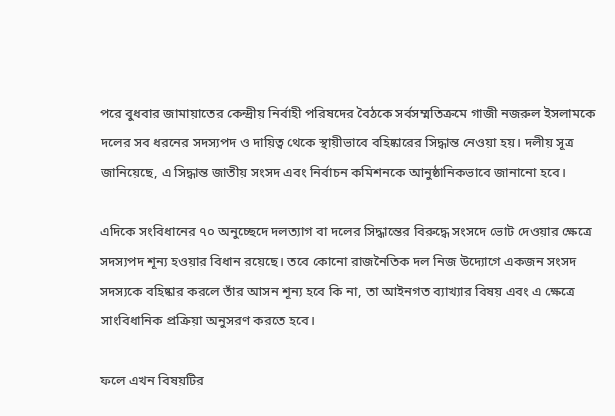পরে বুধবার জামায়াতের কেন্দ্রীয় নির্বাহী পরিষদের বৈঠকে সর্বসম্মতিক্রমে গাজী নজরুল ইসলামকে দলের সব ধরনের সদস্যপদ ও দায়িত্ব থেকে স্থায়ীভাবে বহিষ্কারের সিদ্ধান্ত নেওয়া হয়। দলীয় সূত্র জানিয়েছে, এ সিদ্ধান্ত জাতীয় সংসদ এবং নির্বাচন কমিশনকে আনুষ্ঠানিকভাবে জানানো হবে।

এদিকে সংবিধানের ৭০ অনুচ্ছেদে দলত্যাগ বা দলের সিদ্ধান্তের বিরুদ্ধে সংসদে ভোট দেওয়ার ক্ষেত্রে সদস্যপদ শূন্য হওয়ার বিধান রয়েছে। তবে কোনো রাজনৈতিক দল নিজ উদ্যোগে একজন সংসদ সদস্যকে বহিষ্কার করলে তাঁর আসন শূন্য হবে কি না, তা আইনগত ব্যাখ্যার বিষয় এবং এ ক্ষেত্রে সাংবিধানিক প্রক্রিয়া অনুসরণ করতে হবে।

ফলে এখন বিষয়টির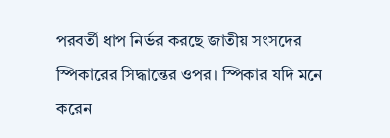পরবর্তী ধাপ নির্ভর করছে জাতীয় সংসদের স্পিকারের সিদ্ধান্তের ওপর। স্পিকার যদি মনে করেন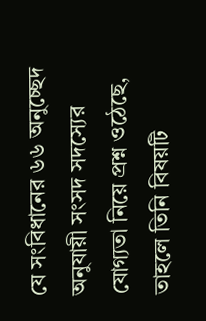যে সংবিধানের ৬৬ অনুচ্ছেদ অনুযায়ী সংসদ সদস্যের যোগ্যতা নিয়ে প্রশ্ন ওঠেছে, তাহলে তিনি বিষয়টি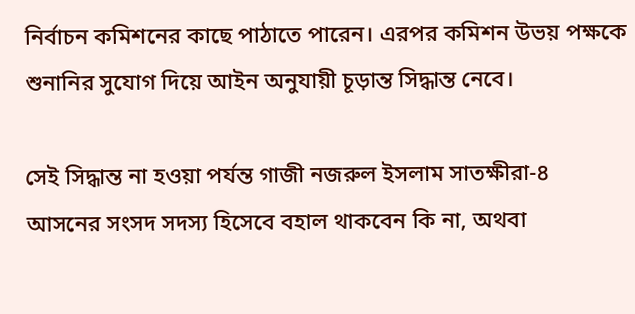নির্বাচন কমিশনের কাছে পাঠাতে পারেন। এরপর কমিশন উভয় পক্ষকে শুনানির সুযোগ দিয়ে আইন অনুযায়ী চূড়ান্ত সিদ্ধান্ত নেবে।

সেই সিদ্ধান্ত না হওয়া পর্যন্ত গাজী নজরুল ইসলাম সাতক্ষীরা-৪ আসনের সংসদ সদস্য হিসেবে বহাল থাকবেন কি না, অথবা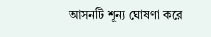আসনটি শূন্য ঘোষণা করে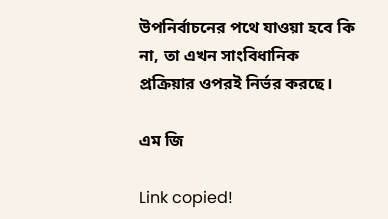উপনির্বাচনের পথে যাওয়া হবে কি না, তা এখন সাংবিধানিক প্রক্রিয়ার ওপরই নির্ভর করছে।

এম জি

Link copied!